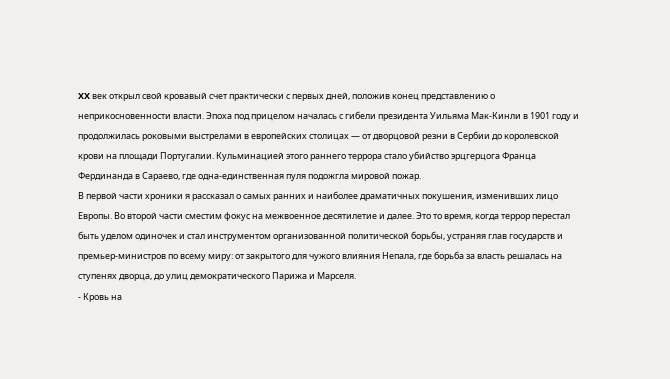XX век открыл свой кровавый счет практически с первых дней, положив конец представлению о неприкосновенности власти. Эпоха под прицелом началась с гибели президента Уильяма Мак-Кинли в 1901 году и продолжилась роковыми выстрелами в европейских столицах — от дворцовой резни в Сербии до королевской крови на площади Португалии. Кульминацией этого раннего террора стало убийство эрцгерцога Франца Фердинанда в Сараево, где одна-единственная пуля подожгла мировой пожар.
В первой части хроники я рассказал о самых ранних и наиболее драматичных покушения, изменивших лицо Европы. Во второй части сместим фокус на межвоенное десятилетие и далее. Это то время, когда террор перестал быть уделом одиночек и стал инструментом организованной политической борьбы, устраняя глав государств и премьер-министров по всему миру: от закрытого для чужого влияния Непала, где борьба за власть решалась на ступенях дворца, до улиц демократического Парижа и Марселя.
- Кровь на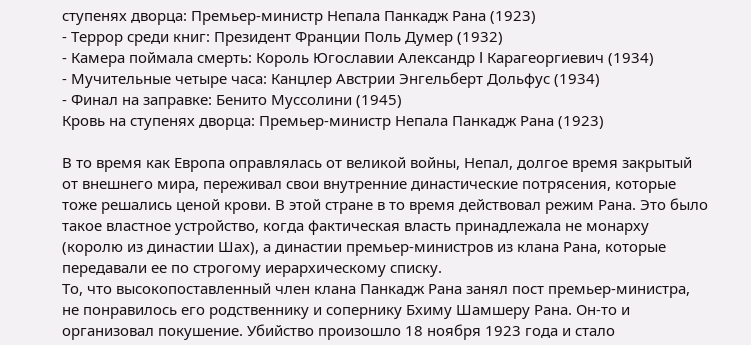ступенях дворца: Премьер-министр Непала Панкадж Рана (1923)
- Террор среди книг: Президент Франции Поль Думер (1932)
- Камера поймала смерть: Король Югославии Александр I Карагеоргиевич (1934)
- Мучительные четыре часа: Канцлер Австрии Энгельберт Дольфус (1934)
- Финал на заправке: Бенито Муссолини (1945)
Кровь на ступенях дворца: Премьер-министр Непала Панкадж Рана (1923)

В то время как Европа оправлялась от великой войны, Непал, долгое время закрытый от внешнего мира, переживал свои внутренние династические потрясения, которые тоже решались ценой крови. В этой стране в то время действовал режим Рана. Это было такое властное устройство, когда фактическая власть принадлежала не монарху (королю из династии Шах), а династии премьер-министров из клана Рана, которые передавали ее по строгому иерархическому списку.
То, что высокопоставленный член клана Панкадж Рана занял пост премьер-министра, не понравилось его родственнику и сопернику Бхиму Шамшеру Рана. Он-то и организовал покушение. Убийство произошло 18 ноября 1923 года и стало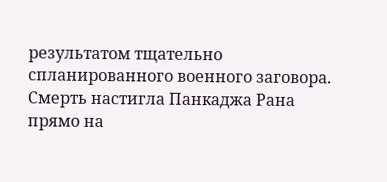результатом тщательно спланированного военного заговора.
Смерть настигла Панкаджа Рана прямо на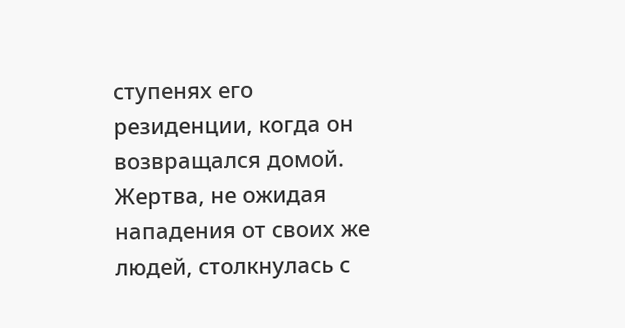ступенях его резиденции, когда он возвращался домой. Жертва, не ожидая нападения от своих же людей, столкнулась с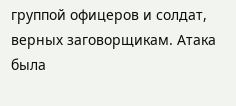группой офицеров и солдат, верных заговорщикам. Атака была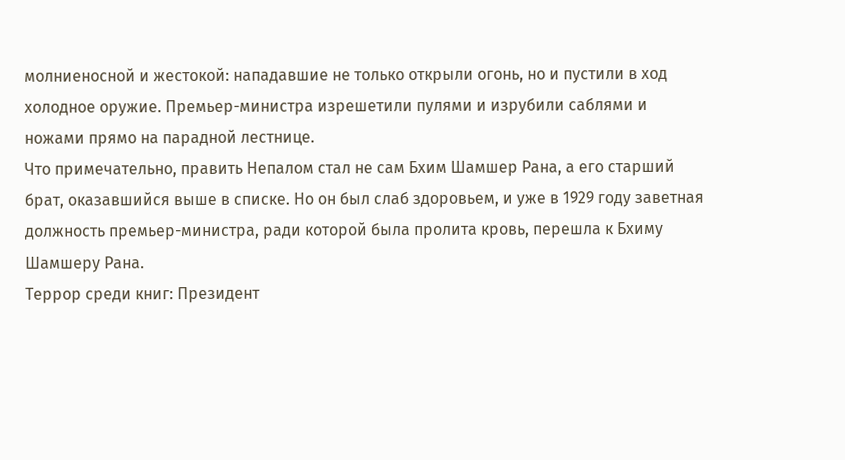молниеносной и жестокой: нападавшие не только открыли огонь, но и пустили в ход холодное оружие. Премьер-министра изрешетили пулями и изрубили саблями и ножами прямо на парадной лестнице.
Что примечательно, править Непалом стал не сам Бхим Шамшер Рана, а его старший брат, оказавшийся выше в списке. Но он был слаб здоровьем, и уже в 1929 году заветная должность премьер-министра, ради которой была пролита кровь, перешла к Бхиму Шамшеру Рана.
Террор среди книг: Президент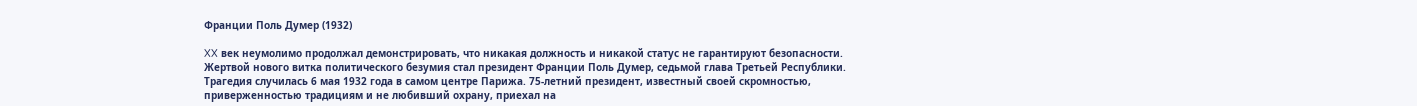Франции Поль Думер (1932)

XX век неумолимо продолжал демонстрировать, что никакая должность и никакой статус не гарантируют безопасности. Жертвой нового витка политического безумия стал президент Франции Поль Думер, седьмой глава Третьей Республики.
Трагедия случилась 6 мая 1932 года в самом центре Парижа. 75-летний президент, известный своей скромностью, приверженностью традициям и не любивший охрану, приехал на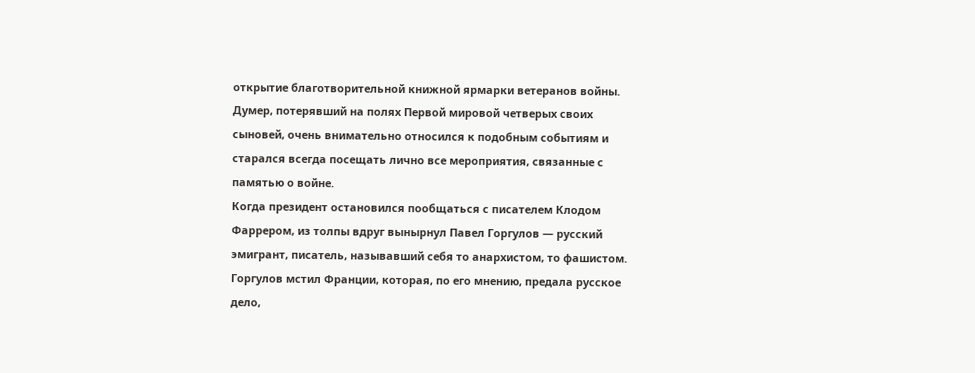открытие благотворительной книжной ярмарки ветеранов войны. Думер, потерявший на полях Первой мировой четверых своих сыновей, очень внимательно относился к подобным событиям и старался всегда посещать лично все мероприятия, связанные с памятью о войне.
Когда президент остановился пообщаться с писателем Клодом Фаррером, из толпы вдруг вынырнул Павел Горгулов — русский эмигрант, писатель, называвший себя то анархистом, то фашистом. Горгулов мстил Франции, которая, по его мнению, предала русское дело,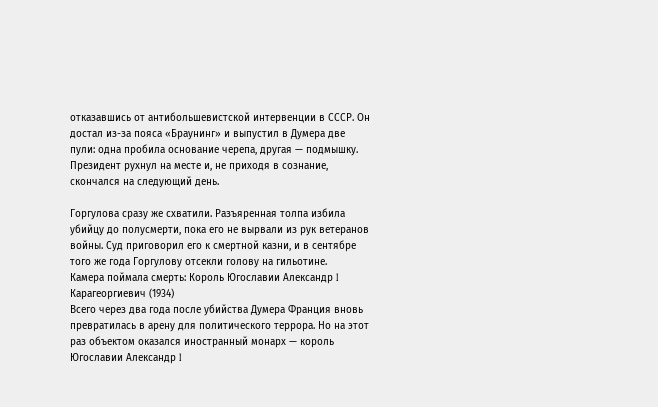отказавшись от антибольшевистской интервенции в СССР. Он достал из-за пояса «Браунинг» и выпустил в Думера две пули: одна пробила основание черепа, другая — подмышку. Президент рухнул на месте и, не приходя в сознание, скончался на следующий день.

Горгулова сразу же схватили. Разъяренная толпа избила убийцу до полусмерти, пока его не вырвали из рук ветеранов войны. Суд приговорил его к смертной казни, и в сентябре того же года Горгулову отсекли голову на гильотине.
Камера поймала смерть: Король Югославии Александр I Карагеоргиевич (1934)
Всего через два года после убийства Думера Франция вновь превратилась в арену для политического террора. Но на этот раз объектом оказался иностранный монарх — король Югославии Александр I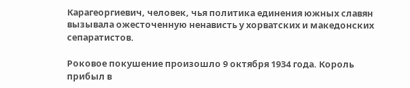Карагеоргиевич, человек, чья политика единения южных славян вызывала ожесточенную ненависть у хорватских и македонских сепаратистов.

Роковое покушение произошло 9 октября 1934 года. Король прибыл в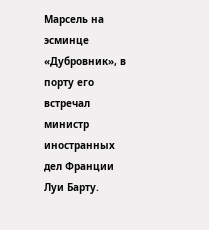Марсель на эсминце «Дубровник», в порту его встречал министр иностранных дел Франции Луи Барту.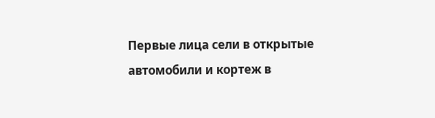Первые лица сели в открытые автомобили и кортеж в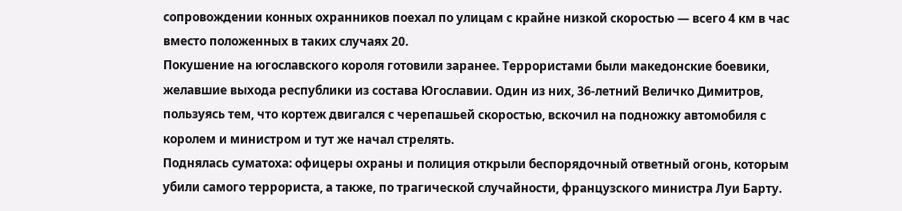сопровождении конных охранников поехал по улицам с крайне низкой скоростью — всего 4 км в час вместо положенных в таких случаях 20.
Покушение на югославского короля готовили заранее. Террористами были македонские боевики, желавшие выхода республики из состава Югославии. Один из них, 36-летний Величко Димитров, пользуясь тем, что кортеж двигался с черепашьей скоростью, вскочил на подножку автомобиля с королем и министром и тут же начал стрелять.
Поднялась суматоха: офицеры охраны и полиция открыли беспорядочный ответный огонь, которым убили самого террориста, а также, по трагической случайности, французского министра Луи Барту.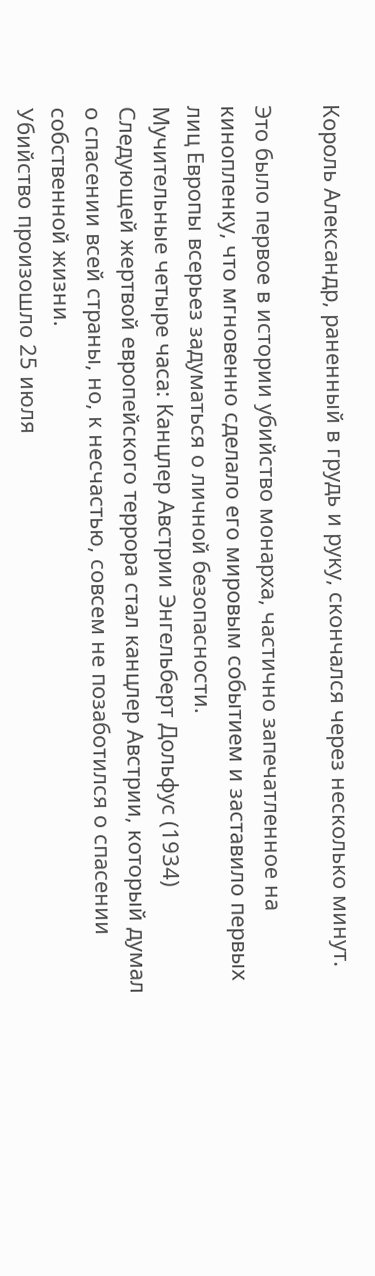Король Александр, раненный в грудь и руку, скончался через несколько минут.

Это было первое в истории убийство монарха, частично запечатленное на кинопленку, что мгновенно сделало его мировым событием и заставило первых лиц Европы всерьез задуматься о личной безопасности.
Мучительные четыре часа: Канцлер Австрии Энгельберт Дольфус (1934)
Следующей жертвой европейского террора стал канцлер Австрии, который думал о спасении всей страны, но, к несчастью, совсем не позаботился о спасении собственной жизни.
Убийство произошло 25 июля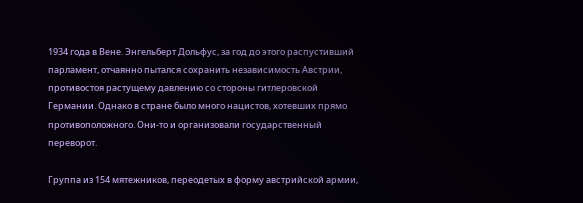1934 года в Вене. Энгельберт Дольфус, за год до этого распустивший парламент, отчаянно пытался сохранить независимость Австрии, противостоя растущему давлению со стороны гитлеровской Германии. Однако в стране было много нацистов, хотевших прямо противоположного. Они-то и организовали государственный переворот.

Группа из 154 мятежников, переодетых в форму австрийской армии,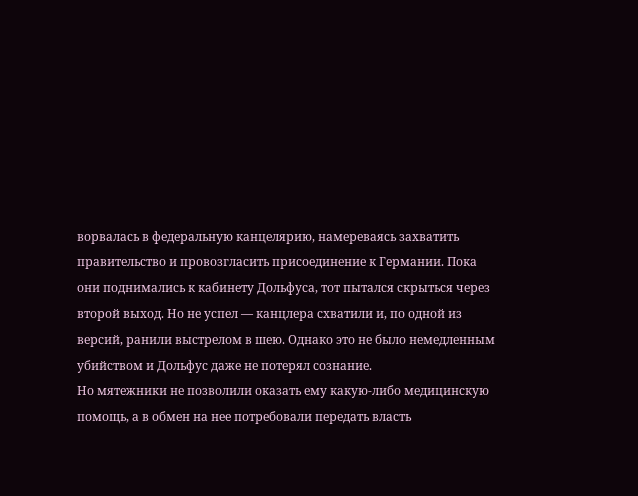ворвалась в федеральную канцелярию, намереваясь захватить правительство и провозгласить присоединение к Германии. Пока они поднимались к кабинету Дольфуса, тот пытался скрыться через второй выход. Но не успел — канцлера схватили и, по одной из версий, ранили выстрелом в шею. Однако это не было немедленным убийством и Дольфус даже не потерял сознание.
Но мятежники не позволили оказать ему какую-либо медицинскую помощь, а в обмен на нее потребовали передать власть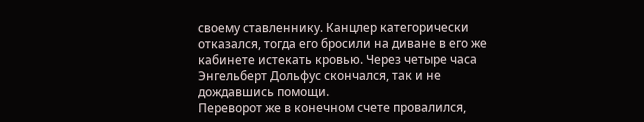своему ставленнику. Канцлер категорически отказался, тогда его бросили на диване в его же кабинете истекать кровью. Через четыре часа Энгельберт Дольфус скончался, так и не дождавшись помощи.
Переворот же в конечном счете провалился,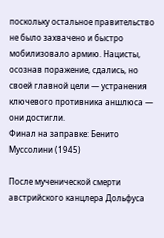поскольку остальное правительство не было захвачено и быстро мобилизовало армию. Нацисты, осознав поражение, сдались, но своей главной цели — устранения ключевого противника аншлюса — они достигли.
Финал на заправке: Бенито Муссолини (1945)

После мученической смерти австрийского канцлера Дольфуса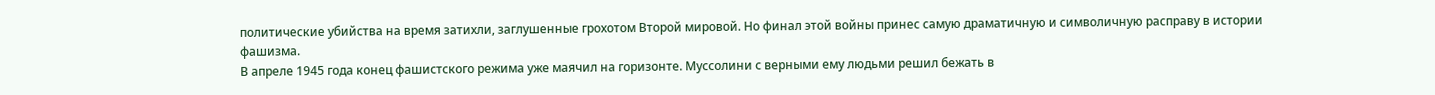политические убийства на время затихли, заглушенные грохотом Второй мировой. Но финал этой войны принес самую драматичную и символичную расправу в истории фашизма.
В апреле 1945 года конец фашистского режима уже маячил на горизонте. Муссолини с верными ему людьми решил бежать в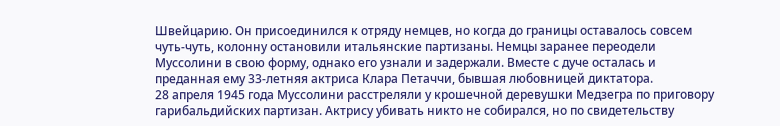Швейцарию. Он присоединился к отряду немцев, но когда до границы оставалось совсем чуть-чуть, колонну остановили итальянские партизаны. Немцы заранее переодели Муссолини в свою форму, однако его узнали и задержали. Вместе с дуче осталась и преданная ему 33-летняя актриса Клара Петаччи, бывшая любовницей диктатора.
28 апреля 1945 года Муссолини расстреляли у крошечной деревушки Медзегра по приговору гарибальдийских партизан. Актрису убивать никто не собирался, но по свидетельству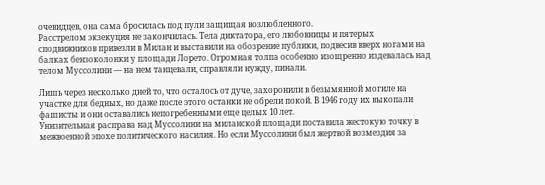очевидцев, она сама бросилась под пули защищая возлюбленного.
Расстрелом экзекуция не закончилась. Тела диктатора, его любовницы и пятерых сподвижников привезли в Милан и выставили на обозрение публики, подвесив вверх ногами на балках бензоколонки у площади Лорето. Огромная толпа особенно изощренно издевалась над телом Муссолини — на нем танцевали, справляли нужду, пинали.

Лишь через несколько дней то, что осталось от дуче, захоронили в безымянной могиле на участке для бедных, но даже после этого останки не обрели покой. В 1946 году их выкопали фашисты и они оставались непогребенными еще целых 10 лет.
Унизительная расправа над Муссолини на миланской площади поставила жестокую точку в межвоенной эпохе политического насилия. Но если Муссолини был жертвой возмездия за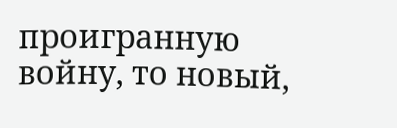проигранную войну, то новый,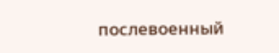послевоенный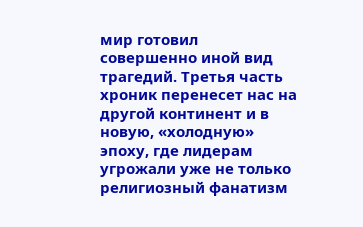мир готовил совершенно иной вид трагедий. Третья часть хроник перенесет нас на другой континент и в новую, «холодную» эпоху, где лидерам угрожали уже не только религиозный фанатизм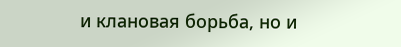и клановая борьба, но и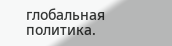глобальная политика.